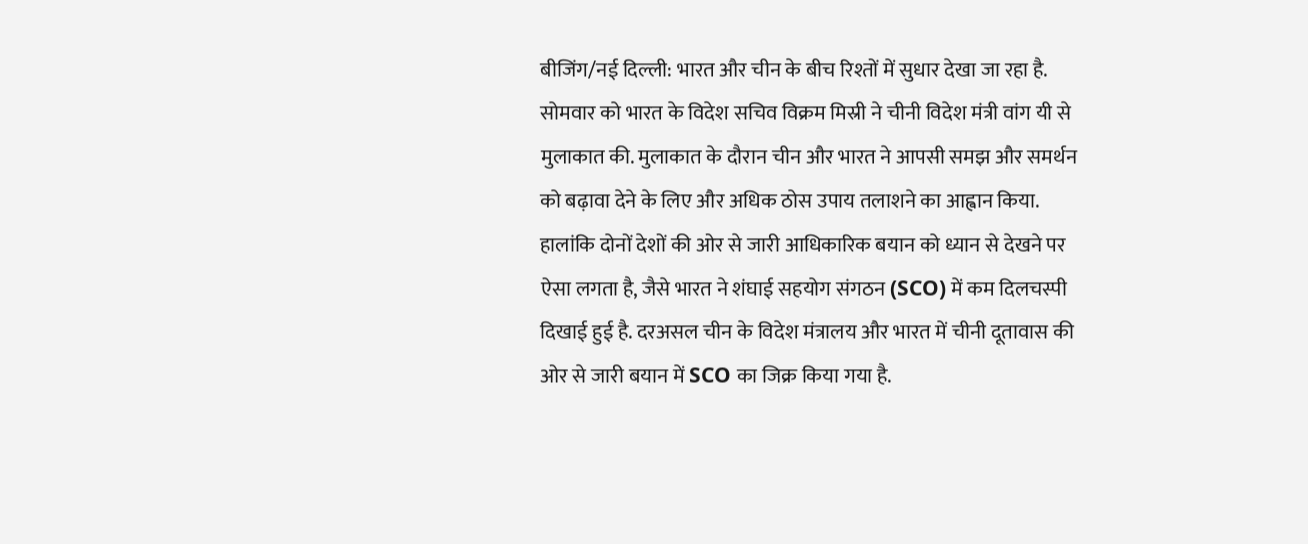बीजिंग/नई दिल्ली: भारत और चीन के बीच रिश्तों में सुधार देखा जा रहा है. सोमवार को भारत के विदेश सचिव विक्रम मिस्री ने चीनी विदेश मंत्री वांग यी से मुलाकात की. मुलाकात के दौरान चीन और भारत ने आपसी समझ और समर्थन को बढ़ावा देने के लिए और अधिक ठोस उपाय तलाशने का आह्वान किया. हालांकि दोनों देशों की ओर से जारी आधिकारिक बयान को ध्यान से देखने पर ऐसा लगता है, जैसे भारत ने शंघाई सहयोग संगठन (SCO) में कम दिलचस्पी दिखाई हुई है. दरअसल चीन के विदेश मंत्रालय और भारत में चीनी दूतावास की ओर से जारी बयान में SCO का जिक्र किया गया है.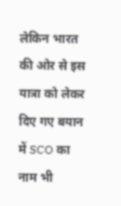लेकिन भारत की ओर से इस यात्रा को लेकर दिए गए बयान में SCO का नाम भी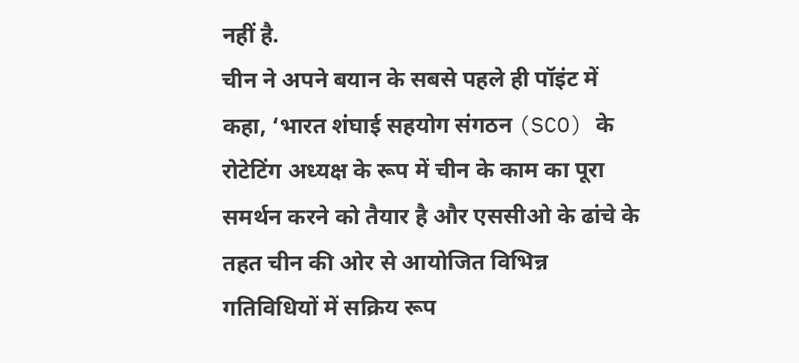नहीं है.
चीन ने अपने बयान के सबसे पहले ही पॉइंट में कहा, ‘भारत शंघाई सहयोग संगठन (SCO) के रोटेटिंग अध्यक्ष के रूप में चीन के काम का पूरा समर्थन करने को तैयार है और एससीओ के ढांचे के तहत चीन की ओर से आयोजित विभिन्न गतिविधियों में सक्रिय रूप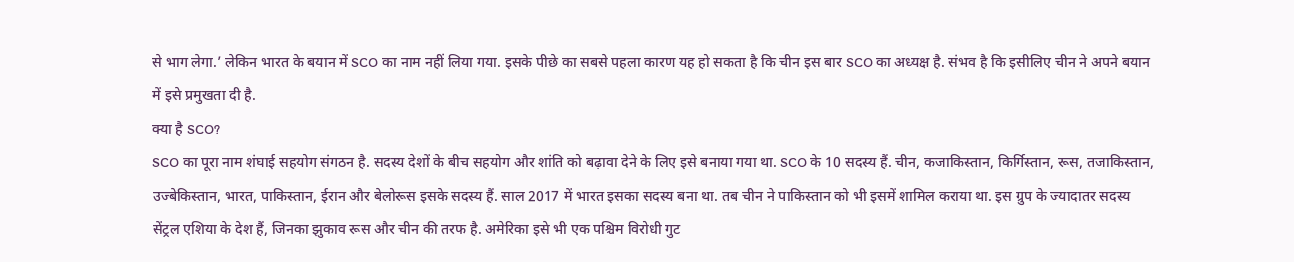से भाग लेगा.’ लेकिन भारत के बयान में SCO का नाम नहीं लिया गया. इसके पीछे का सबसे पहला कारण यह हो सकता है कि चीन इस बार SCO का अध्यक्ष है. संभव है कि इसीलिए चीन ने अपने बयान में इसे प्रमुखता दी है.
क्या है SCO?
SCO का पूरा नाम शंघाई सहयोग संगठन है. सदस्य देशों के बीच सहयोग और शांति को बढ़ावा देने के लिए इसे बनाया गया था. SCO के 10 सदस्य हैं. चीन, कजाकिस्तान, किर्गिस्तान, रूस, तजाकिस्तान, उज्बेकिस्तान, भारत, पाकिस्तान, ईरान और बेलोरूस इसके सदस्य हैं. साल 2017 में भारत इसका सदस्य बना था. तब चीन ने पाकिस्तान को भी इसमें शामिल कराया था. इस ग्रुप के ज्यादातर सदस्य सेंट्रल एशिया के देश हैं, जिनका झुकाव रूस और चीन की तरफ है. अमेरिका इसे भी एक पश्चिम विरोधी गुट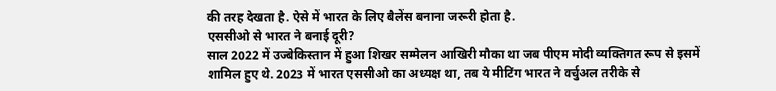की तरह देखता है. ऐसे में भारत के लिए बैलेंस बनाना जरूरी होता है.
एससीओ से भारत ने बनाई दूरी?
साल 2022 में उज्बेकिस्तान में हुआ शिखर सम्मेलन आखिरी मौका था जब पीएम मोदी व्यक्तिगत रूप से इसमें शामिल हुए थे. 2023 में भारत एससीओ का अध्यक्ष था, तब ये मीटिंग भारत ने वर्चुअल तरीके से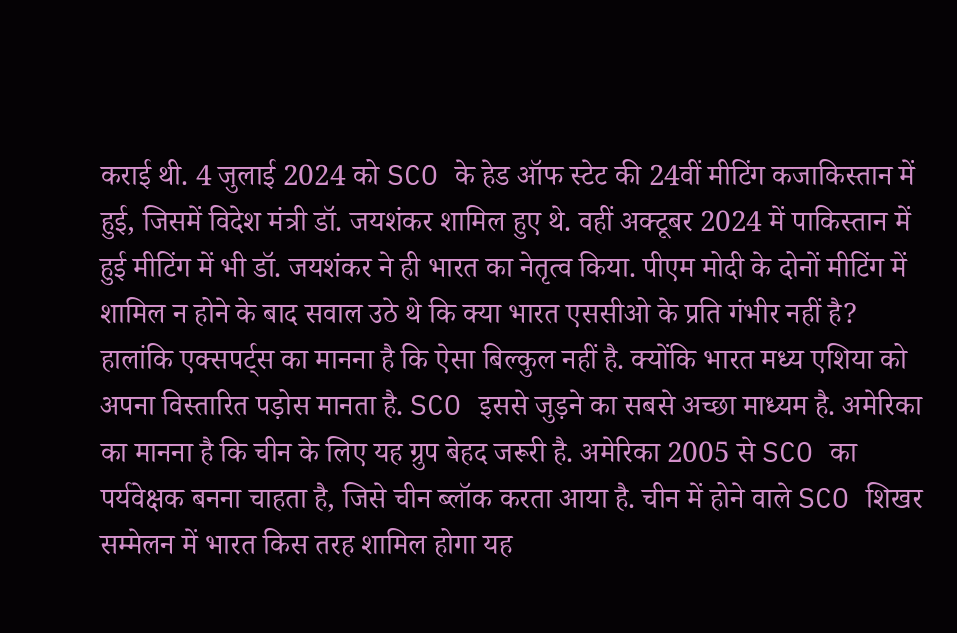कराई थी. 4 जुलाई 2024 को SCO के हेड ऑफ स्टेट की 24वीं मीटिंग कजाकिस्तान में हुई, जिसमें विदेश मंत्री डॉ. जयशंकर शामिल हुए थे. वहीं अक्टूबर 2024 में पाकिस्तान में हुई मीटिंग में भी डॉ. जयशंकर ने ही भारत का नेतृत्व किया. पीएम मोदी के दोनों मीटिंग में शामिल न होने के बाद सवाल उठे थे कि क्या भारत एससीओ के प्रति गंभीर नहीं है? हालांकि एक्सपर्ट्स का मानना है कि ऐसा बिल्कुल नहीं है. क्योंकि भारत मध्य एशिया को अपना विस्तारित पड़ोस मानता है. SCO इससे जुड़ने का सबसे अच्छा माध्यम है. अमेरिका का मानना है कि चीन के लिए यह ग्रुप बेहद जरूरी है. अमेरिका 2005 से SCO का पर्यवेक्षक बनना चाहता है, जिसे चीन ब्लॉक करता आया है. चीन में होने वाले SCO शिखर सम्मेलन में भारत किस तरह शामिल होगा यह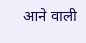आने वाली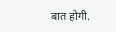बात होगी.